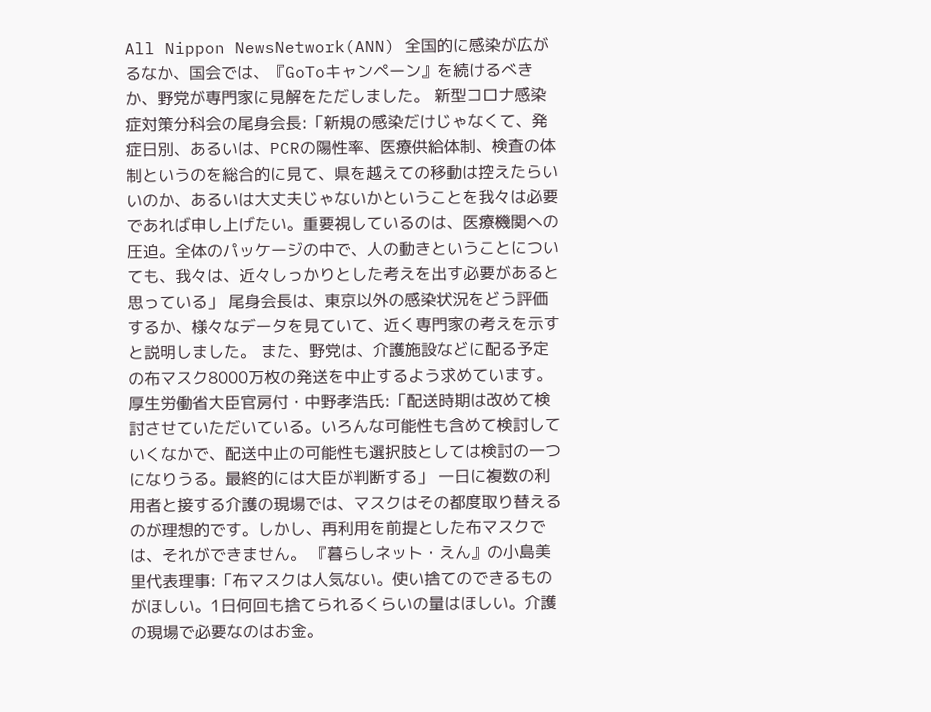All Nippon NewsNetwork(ANN) 全国的に感染が広がるなか、国会では、『GoToキャンペーン』を続けるべきか、野党が専門家に見解をただしました。 新型コロナ感染症対策分科会の尾身会長:「新規の感染だけじゃなくて、発症日別、あるいは、PCRの陽性率、医療供給体制、検査の体制というのを総合的に見て、県を越えての移動は控えたらいいのか、あるいは大丈夫じゃないかということを我々は必要であれば申し上げたい。重要視しているのは、医療機関への圧迫。全体のパッケージの中で、人の動きということについても、我々は、近々しっかりとした考えを出す必要があると思っている」 尾身会長は、東京以外の感染状況をどう評価するか、様々なデータを見ていて、近く専門家の考えを示すと説明しました。 また、野党は、介護施設などに配る予定の布マスク8000万枚の発送を中止するよう求めています。 厚生労働省大臣官房付・中野孝浩氏:「配送時期は改めて検討させていただいている。いろんな可能性も含めて検討していくなかで、配送中止の可能性も選択肢としては検討の一つになりうる。最終的には大臣が判断する」 一日に複数の利用者と接する介護の現場では、マスクはその都度取り替えるのが理想的です。しかし、再利用を前提とした布マスクでは、それができません。 『暮らしネット・えん』の小島美里代表理事:「布マスクは人気ない。使い捨てのできるものがほしい。1日何回も捨てられるくらいの量はほしい。介護の現場で必要なのはお金。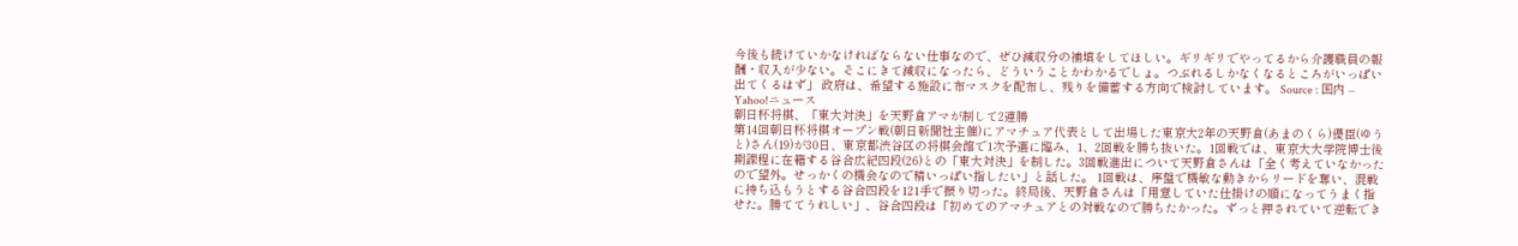今後も続けていかなければならない仕事なので、ぜひ減収分の補填をしてほしい。ギリギリでやってるから介護職員の報酬・収入が少ない。そこにきて減収になったら、どういうことかわかるでしょ。つぶれるしかなくなるところがいっぱい出てくるはず」 政府は、希望する施設に布マスクを配布し、残りを備蓄する方向で検討しています。 Source : 国内 – Yahoo!ニュース
朝日杯将棋、「東大対決」を天野倉アマが制して2連勝
第14回朝日杯将棋オープン戦(朝日新聞社主催)にアマチュア代表として出場した東京大2年の天野倉(あまのくら)優臣(ゆうと)さん(19)が30日、東京都渋谷区の将棋会館で1次予選に臨み、1、2回戦を勝ち抜いた。1回戦では、東京大大学院博士後期課程に在籍する谷合広紀四段(26)との「東大対決」を制した。3回戦進出について天野倉さんは「全く考えていなかったので望外。せっかくの機会なので精いっぱい指したい」と話した。 1回戦は、序盤で機敏な動きからリードを奪い、混戦に持ち込もうとする谷合四段を121手で振り切った。終局後、天野倉さんは「用意していた仕掛けの順になってうまく指せた。勝ててうれしい」、谷合四段は「初めてのアマチュアとの対戦なので勝ちたかった。ずっと押されていて逆転でき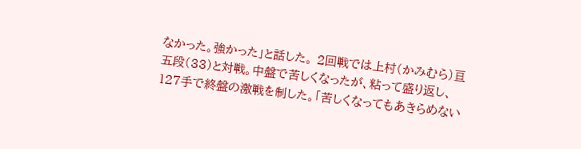なかった。強かった」と話した。 2回戦では上村(かみむら)亘五段(33)と対戦。中盤で苦しくなったが、粘って盛り返し、127手で終盤の激戦を制した。「苦しくなってもあきらめない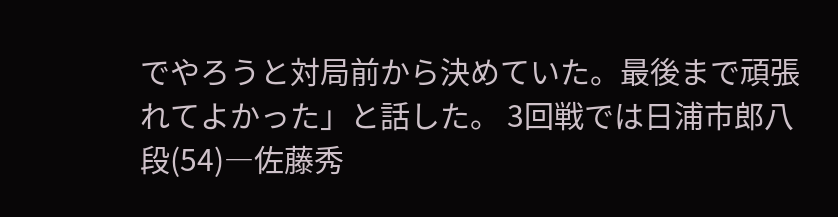でやろうと対局前から決めていた。最後まで頑張れてよかった」と話した。 3回戦では日浦市郎八段(54)―佐藤秀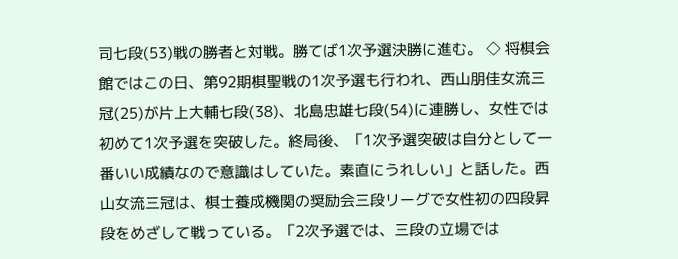司七段(53)戦の勝者と対戦。勝てば1次予選決勝に進む。 ◇ 将棋会館ではこの日、第92期棋聖戦の1次予選も行われ、西山朋佳女流三冠(25)が片上大輔七段(38)、北島忠雄七段(54)に連勝し、女性では初めて1次予選を突破した。終局後、「1次予選突破は自分として一番いい成績なので意識はしていた。素直にうれしい」と話した。西山女流三冠は、棋士養成機関の奨励会三段リーグで女性初の四段昇段をめざして戦っている。「2次予選では、三段の立場では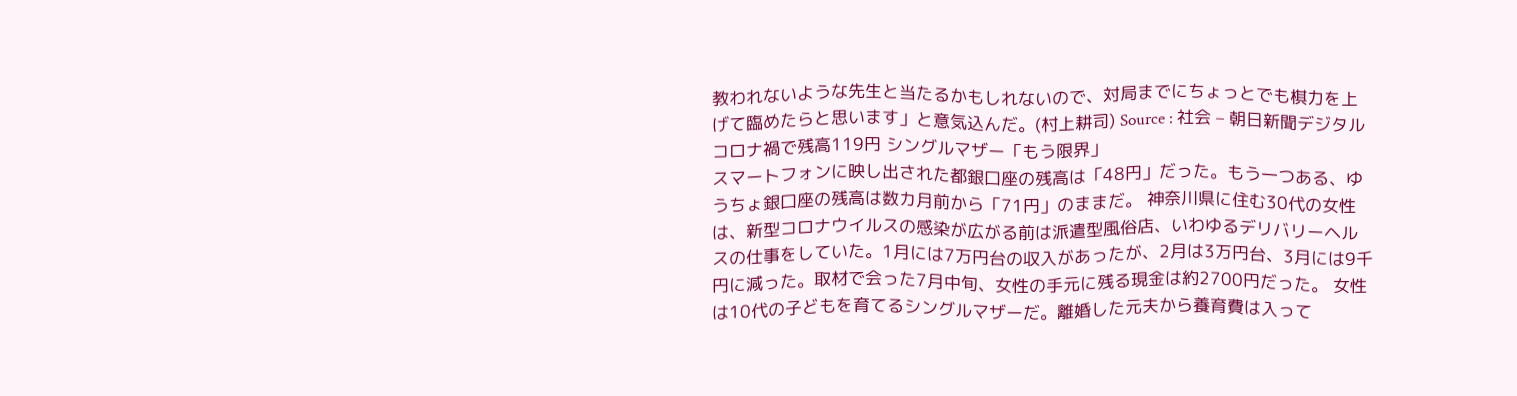教われないような先生と当たるかもしれないので、対局までにちょっとでも棋力を上げて臨めたらと思います」と意気込んだ。(村上耕司) Source : 社会 – 朝日新聞デジタル
コロナ禍で残高119円 シングルマザー「もう限界」
スマートフォンに映し出された都銀口座の残高は「48円」だった。もう一つある、ゆうちょ銀口座の残高は数カ月前から「71円」のままだ。 神奈川県に住む30代の女性は、新型コロナウイルスの感染が広がる前は派遣型風俗店、いわゆるデリバリーヘルスの仕事をしていた。1月には7万円台の収入があったが、2月は3万円台、3月には9千円に減った。取材で会った7月中旬、女性の手元に残る現金は約2700円だった。 女性は10代の子どもを育てるシングルマザーだ。離婚した元夫から養育費は入って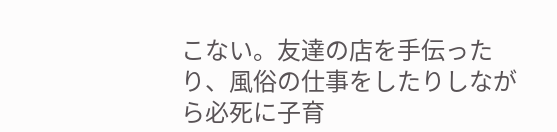こない。友達の店を手伝ったり、風俗の仕事をしたりしながら必死に子育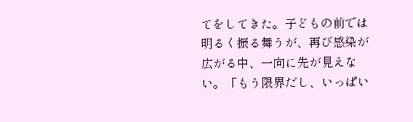てをしてきた。子どもの前では明るく振る舞うが、再び感染が広がる中、一向に先が見えない。「もう限界だし、いっぱい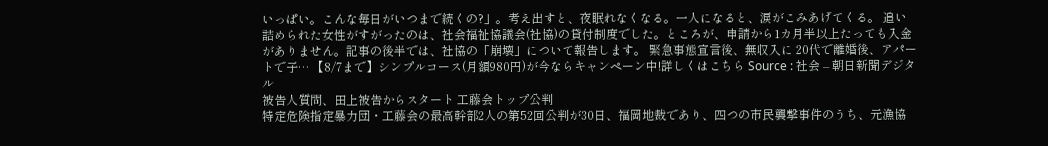いっぱい。こんな毎日がいつまで続くの?」。考え出すと、夜眠れなくなる。一人になると、涙がこみあげてくる。 追い詰められた女性がすがったのは、社会福祉協議会(社協)の貸付制度でした。ところが、申請から1カ月半以上たっても入金がありません。記事の後半では、社協の「崩壊」について報告します。 緊急事態宣言後、無収入に 20代で離婚後、アパートで子… 【8/7まで】シンプルコース(月額980円)が今ならキャンペーン中!詳しくはこちら Source : 社会 – 朝日新聞デジタル
被告人質問、田上被告からスタート 工藤会トップ公判
特定危険指定暴力団・工藤会の最高幹部2人の第52回公判が30日、福岡地裁であり、四つの市民襲撃事件のうち、元漁協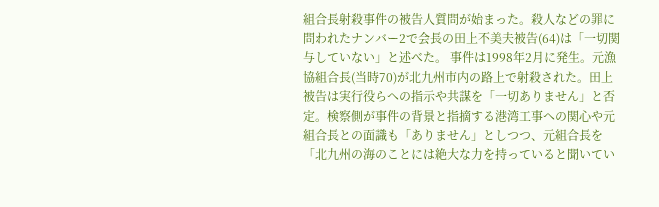組合長射殺事件の被告人質問が始まった。殺人などの罪に問われたナンバー2で会長の田上不美夫被告(64)は「一切関与していない」と述べた。 事件は1998年2月に発生。元漁協組合長(当時70)が北九州市内の路上で射殺された。田上被告は実行役らへの指示や共謀を「一切ありません」と否定。検察側が事件の背景と指摘する港湾工事への関心や元組合長との面識も「ありません」としつつ、元組合長を「北九州の海のことには絶大な力を持っていると聞いてい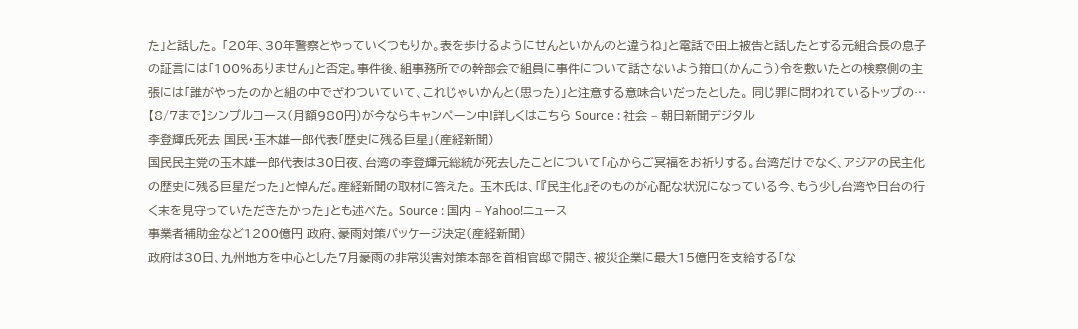た」と話した。 「20年、30年警察とやっていくつもりか。表を歩けるようにせんといかんのと違うね」と電話で田上被告と話したとする元組合長の息子の証言には「100%ありません」と否定。事件後、組事務所での幹部会で組員に事件について話さないよう箝口(かんこう)令を敷いたとの検察側の主張には「誰がやったのかと組の中でざわついていて、これじゃいかんと(思った)」と注意する意味合いだったとした。 同じ罪に問われているトップの… 【8/7まで】シンプルコース(月額980円)が今ならキャンペーン中!詳しくはこちら Source : 社会 – 朝日新聞デジタル
李登輝氏死去 国民・玉木雄一郎代表「歴史に残る巨星」(産経新聞)
国民民主党の玉木雄一郎代表は30日夜、台湾の李登輝元総統が死去したことについて「心からご冥福をお祈りする。台湾だけでなく、アジアの民主化の歴史に残る巨星だった」と悼んだ。産経新聞の取材に答えた。 玉木氏は、「『民主化』そのものが心配な状況になっている今、もう少し台湾や日台の行く末を見守っていただきたかった」とも述べた。 Source : 国内 – Yahoo!ニュース
事業者補助金など1200億円 政府、豪雨対策パッケージ決定(産経新聞)
政府は30日、九州地方を中心とした7月豪雨の非常災害対策本部を首相官邸で開き、被災企業に最大15億円を支給する「な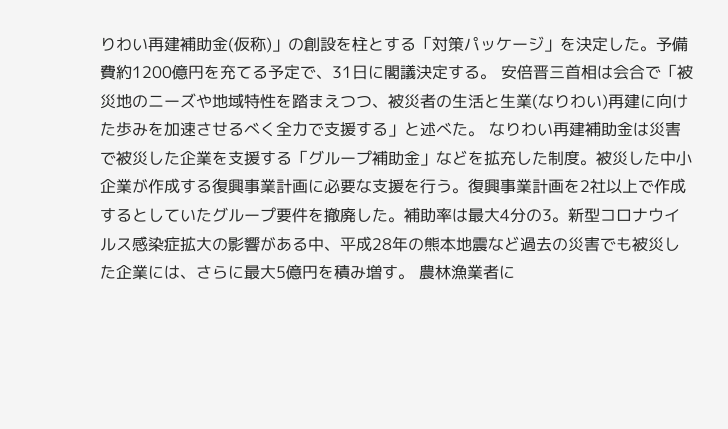りわい再建補助金(仮称)」の創設を柱とする「対策パッケージ」を決定した。予備費約1200億円を充てる予定で、31日に閣議決定する。 安倍晋三首相は会合で「被災地のニーズや地域特性を踏まえつつ、被災者の生活と生業(なりわい)再建に向けた歩みを加速させるべく全力で支援する」と述べた。 なりわい再建補助金は災害で被災した企業を支援する「グループ補助金」などを拡充した制度。被災した中小企業が作成する復興事業計画に必要な支援を行う。復興事業計画を2社以上で作成するとしていたグループ要件を撤廃した。補助率は最大4分の3。新型コロナウイルス感染症拡大の影響がある中、平成28年の熊本地震など過去の災害でも被災した企業には、さらに最大5億円を積み増す。 農林漁業者に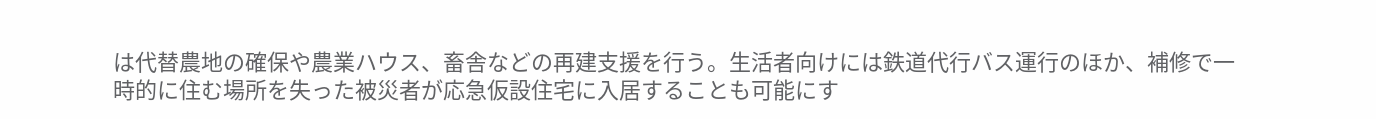は代替農地の確保や農業ハウス、畜舎などの再建支援を行う。生活者向けには鉄道代行バス運行のほか、補修で一時的に住む場所を失った被災者が応急仮設住宅に入居することも可能にす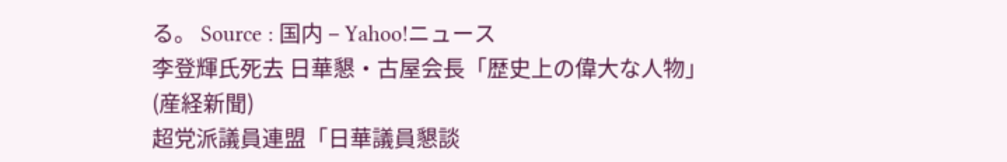る。 Source : 国内 – Yahoo!ニュース
李登輝氏死去 日華懇・古屋会長「歴史上の偉大な人物」(産経新聞)
超党派議員連盟「日華議員懇談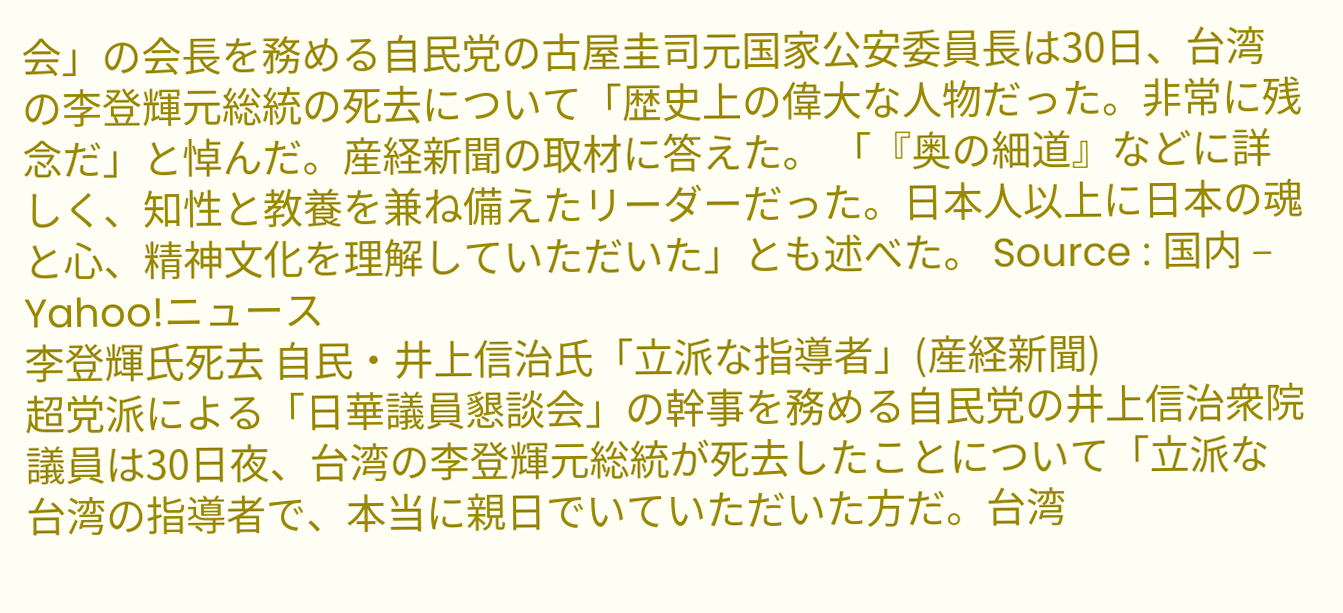会」の会長を務める自民党の古屋圭司元国家公安委員長は30日、台湾の李登輝元総統の死去について「歴史上の偉大な人物だった。非常に残念だ」と悼んだ。産経新聞の取材に答えた。 「『奥の細道』などに詳しく、知性と教養を兼ね備えたリーダーだった。日本人以上に日本の魂と心、精神文化を理解していただいた」とも述べた。 Source : 国内 – Yahoo!ニュース
李登輝氏死去 自民・井上信治氏「立派な指導者」(産経新聞)
超党派による「日華議員懇談会」の幹事を務める自民党の井上信治衆院議員は30日夜、台湾の李登輝元総統が死去したことについて「立派な台湾の指導者で、本当に親日でいていただいた方だ。台湾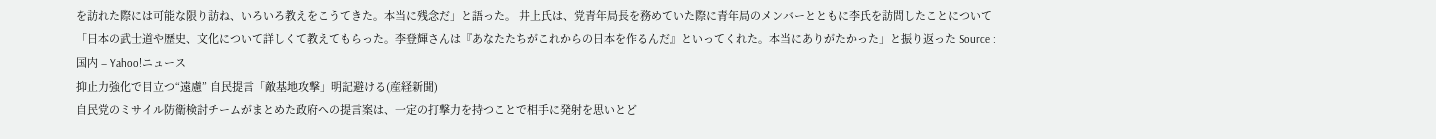を訪れた際には可能な限り訪ね、いろいろ教えをこうてきた。本当に残念だ」と語った。 井上氏は、党青年局長を務めていた際に青年局のメンバーとともに李氏を訪問したことについて「日本の武士道や歴史、文化について詳しくて教えてもらった。李登輝さんは『あなたたちがこれからの日本を作るんだ』といってくれた。本当にありがたかった」と振り返った Source : 国内 – Yahoo!ニュース
抑止力強化で目立つ“遠慮” 自民提言「敵基地攻撃」明記避ける(産経新聞)
自民党のミサイル防衛検討チームがまとめた政府への提言案は、一定の打撃力を持つことで相手に発射を思いとど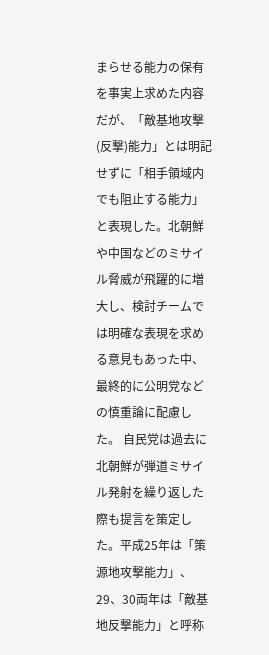まらせる能力の保有を事実上求めた内容だが、「敵基地攻撃(反撃)能力」とは明記せずに「相手領域内でも阻止する能力」と表現した。北朝鮮や中国などのミサイル脅威が飛躍的に増大し、検討チームでは明確な表現を求める意見もあった中、最終的に公明党などの慎重論に配慮した。 自民党は過去に北朝鮮が弾道ミサイル発射を繰り返した際も提言を策定した。平成25年は「策源地攻撃能力」、29、30両年は「敵基地反撃能力」と呼称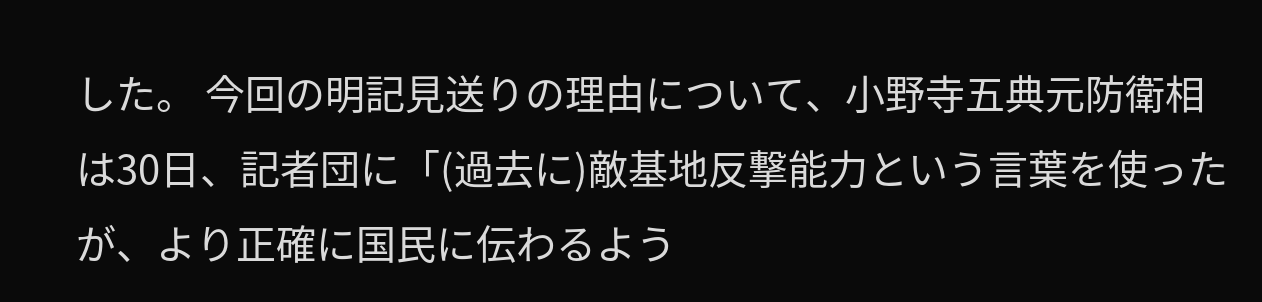した。 今回の明記見送りの理由について、小野寺五典元防衛相は30日、記者団に「(過去に)敵基地反撃能力という言葉を使ったが、より正確に国民に伝わるよう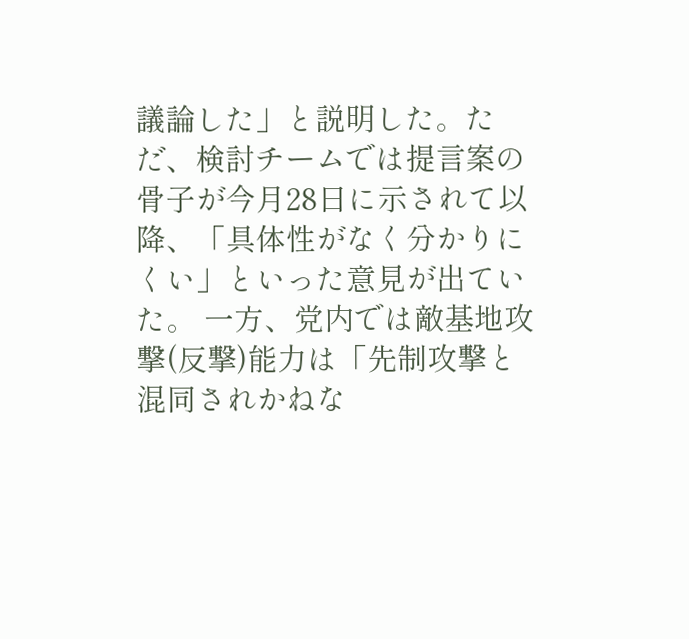議論した」と説明した。ただ、検討チームでは提言案の骨子が今月28日に示されて以降、「具体性がなく分かりにくい」といった意見が出ていた。 一方、党内では敵基地攻撃(反撃)能力は「先制攻撃と混同されかねな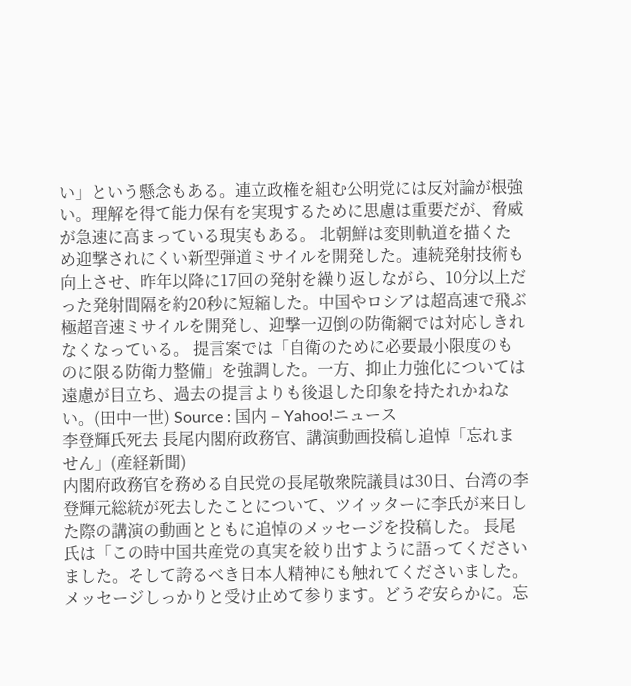い」という懸念もある。連立政権を組む公明党には反対論が根強い。理解を得て能力保有を実現するために思慮は重要だが、脅威が急速に高まっている現実もある。 北朝鮮は変則軌道を描くため迎撃されにくい新型弾道ミサイルを開発した。連続発射技術も向上させ、昨年以降に17回の発射を繰り返しながら、10分以上だった発射間隔を約20秒に短縮した。中国やロシアは超高速で飛ぶ極超音速ミサイルを開発し、迎撃一辺倒の防衛網では対応しきれなくなっている。 提言案では「自衛のために必要最小限度のものに限る防衛力整備」を強調した。一方、抑止力強化については遠慮が目立ち、過去の提言よりも後退した印象を持たれかねない。(田中一世) Source : 国内 – Yahoo!ニュース
李登輝氏死去 長尾内閣府政務官、講演動画投稿し追悼「忘れません」(産経新聞)
内閣府政務官を務める自民党の長尾敬衆院議員は30日、台湾の李登輝元総統が死去したことについて、ツイッターに李氏が来日した際の講演の動画とともに追悼のメッセージを投稿した。 長尾氏は「この時中国共産党の真実を絞り出すように語ってくださいました。そして誇るべき日本人精神にも触れてくださいました。メッセージしっかりと受け止めて参ります。どうぞ安らかに。忘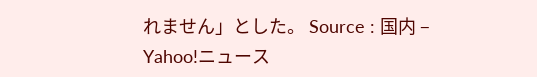れません」とした。 Source : 国内 – Yahoo!ニュース